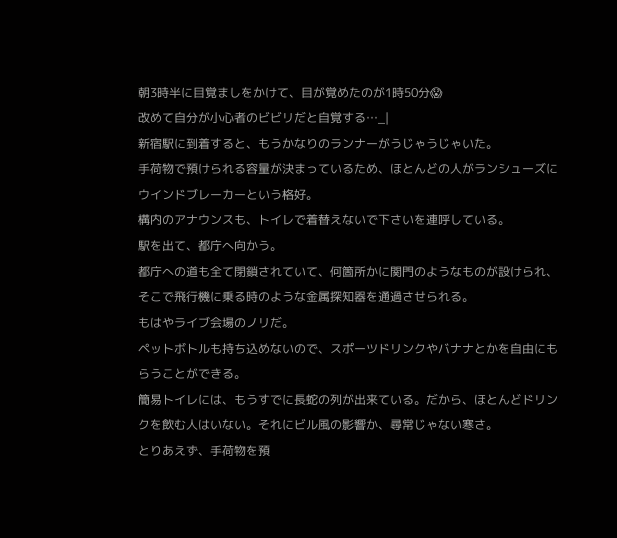朝3時半に目覚ましをかけて、目が覚めたのが1時50分😱
改めて自分が小心者のビビリだと自覚する…_|
新宿駅に到着すると、もうかなりのランナーがうじゃうじゃいた。
手荷物で預けられる容量が決まっているため、ほとんどの人がランシューズにウインドブレーカーという格好。
構内のアナウンスも、トイレで着替えないで下さいを連呼している。
駅を出て、都庁へ向かう。
都庁への道も全て閉鎖されていて、何箇所かに関門のようなものが設けられ、そこで飛行機に乗る時のような金属探知器を通過させられる。
もはやライブ会場のノリだ。
ペットボトルも持ち込めないので、スポーツドリンクやバナナとかを自由にもらうことができる。
簡易トイレには、もうすでに長蛇の列が出来ている。だから、ほとんどドリンクを飲む人はいない。それにビル風の影響か、尋常じゃない寒さ。
とりあえず、手荷物を預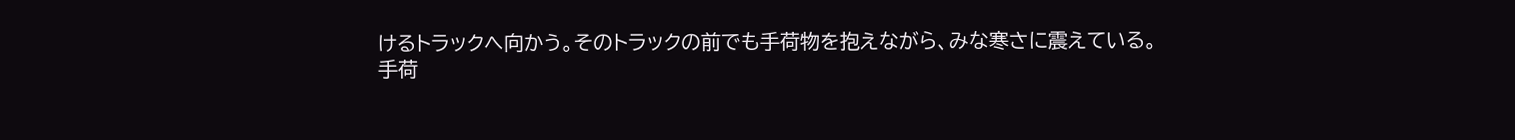けるトラックへ向かう。そのトラックの前でも手荷物を抱えながら、みな寒さに震えている。
手荷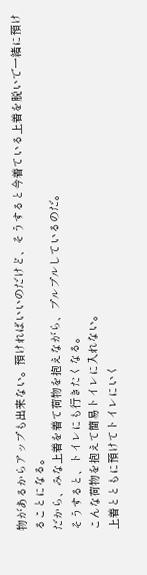物があるからアップも出来ない。預ければいいのだけど、そうすると今着ている上着を脱いで一緒に預けることになる。
だから、みな上着を着て荷物を抱えながら、プルプルしているのだ。
そうすると、トイレにも行きたくなる。
こんな荷物を抱えて簡易トイレに入れない。
上着とともに預けてトイレにいく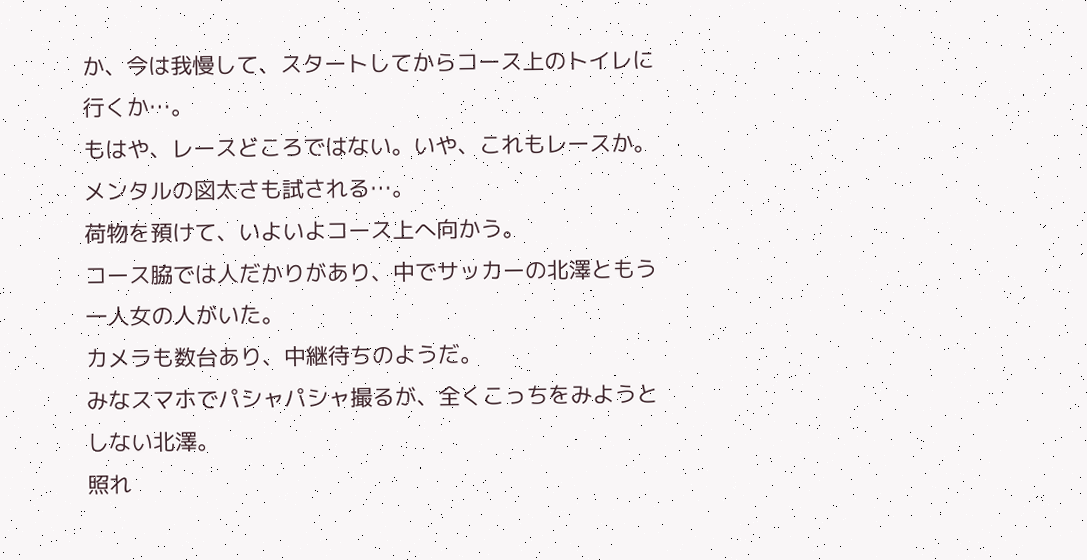か、今は我慢して、スタートしてからコース上のトイレに行くか…。
もはや、レースどころではない。いや、これもレースか。メンタルの図太さも試される…。
荷物を預けて、いよいよコース上へ向かう。
コース脇では人だかりがあり、中でサッカーの北澤ともう一人女の人がいた。
カメラも数台あり、中継待ちのようだ。
みなスマホでパシャパシャ撮るが、全くこっちをみようとしない北澤。
照れ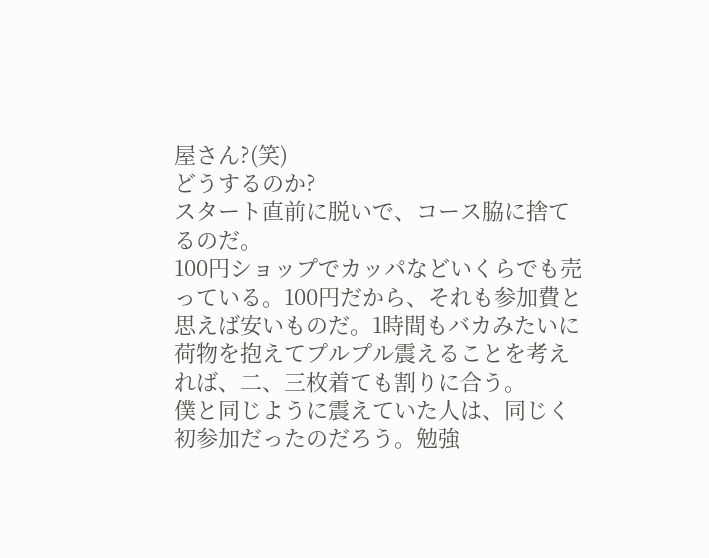屋さん?(笑)
どうするのか?
スタート直前に脱いで、コース脇に捨てるのだ。
100円ショップでカッパなどいくらでも売っている。100円だから、それも参加費と思えば安いものだ。1時間もバカみたいに荷物を抱えてプルプル震えることを考えれば、二、三枚着ても割りに合う。
僕と同じように震えていた人は、同じく初参加だったのだろう。勉強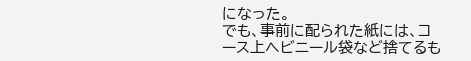になった。
でも、事前に配られた紙には、コース上へビニール袋など捨てるも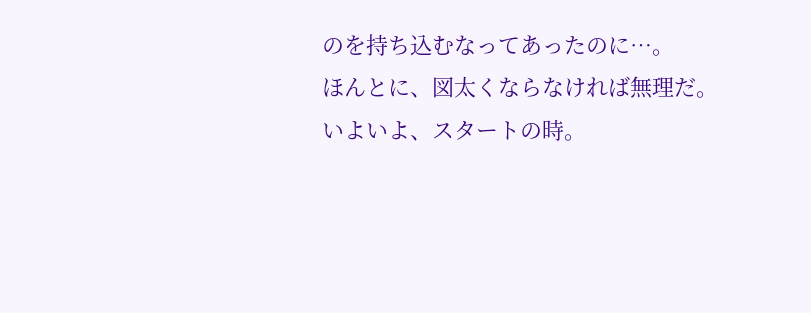のを持ち込むなってあったのに…。
ほんとに、図太くならなければ無理だ。
いよいよ、スタートの時。